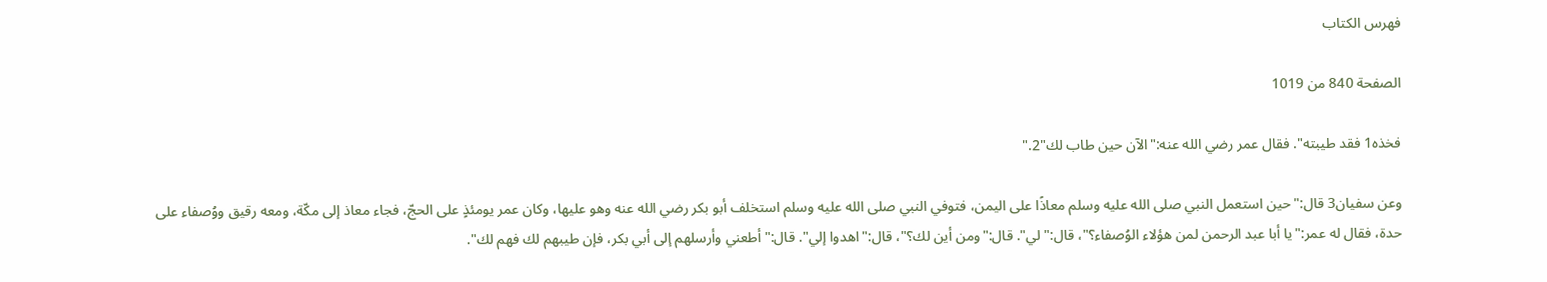فهرس الكتاب

الصفحة 840 من 1019

فخذه1 فقد طيبته". فقال عمر رضي الله عنه:"الآن حين طاب لك"2."

وعن سفيان3 قال:"حين استعمل النبي صلى الله عليه وسلم معاذًا على اليمن، فتوفي النبي صلى الله عليه وسلم استخلف أبو بكر رضي الله عنه وهو عليها، وكان عمر يومئذٍ على الحجّ، فجاء معاذ إلى مكّة، ومعه رقيق ووُصفاء على حدة، فقال له عمر:"يا أبا عبد الرحمن لمن هؤلاء الوُصفاء؟"، قال:"لي". قال:"ومن أين لك؟"، قال:"اهدوا إلي". قال:"أطعني وأرسلهم إلى أبي بكر، فإن طيبهم لك فهم لك".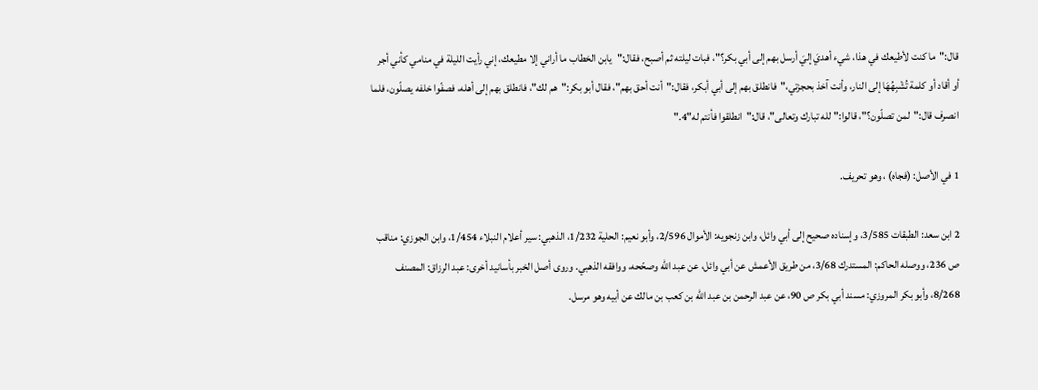قال:"ما كنت لأطيعك في هذا، شيء أهديَ إليَ أرسل بهم إلى أبي بكر؟"، فبات ليلته ثم أصبح، فقال:"يابن الخطاب ما أراني إلا مطيعك، إني رأيت الليلة في منامي كأني أجر أو أقاد أو كلمة تُشْبِهُهَا إلى النار، وأنت آخذ بحجزتي،"فانطلق بهم إلى أبي أبكر، فقال:"أنت أحق بهم"، فقال أبو بكر:"هم لك"، فانطلق بهم إلى أهله، فصفّوا خلفه يصلّون، فلما انصرف قال:"لمن تصلّون؟"، قالوا:"لله تبارك وتعالى"، قال:"انطلقوا فأنتم له"4."

1 في الأصل: (فجاه) ، وهو تحريف.

2 ابن سعد: الطبقات 3/585، وإسناده صحيح إلى أبي وائل، وابن زنجويه: الأموال 2/596، وأبو نعيم: الحلية 1/232، الذهبي: سير أعلام النبلاء 1/454، وابن الجوزي: مناقب ص 236، ووصله الحاكم: المستدرك 3/68، من طريق الأعمش عن أبي وائل، عن عبد الله وصحّحه، ووافقه الذهبي. وروى أصل الخبر بأسانيد أخرى: عبد الرزاق: المصنف 8/268، وأبو بكر المروزي: مسند أبي بكر ص 90، عن عبد الرحمن بن عبد الله بن كعب بن مالك عن أبيه وهو مرسل.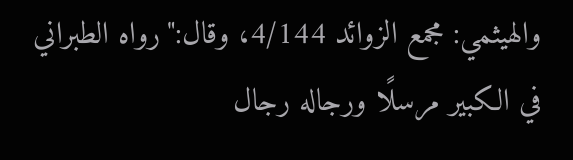والهيثمي: مجمع الزوائد 4/144، وقال:"رواه الطبراني في الكبير مرسلًا ورجاله رجال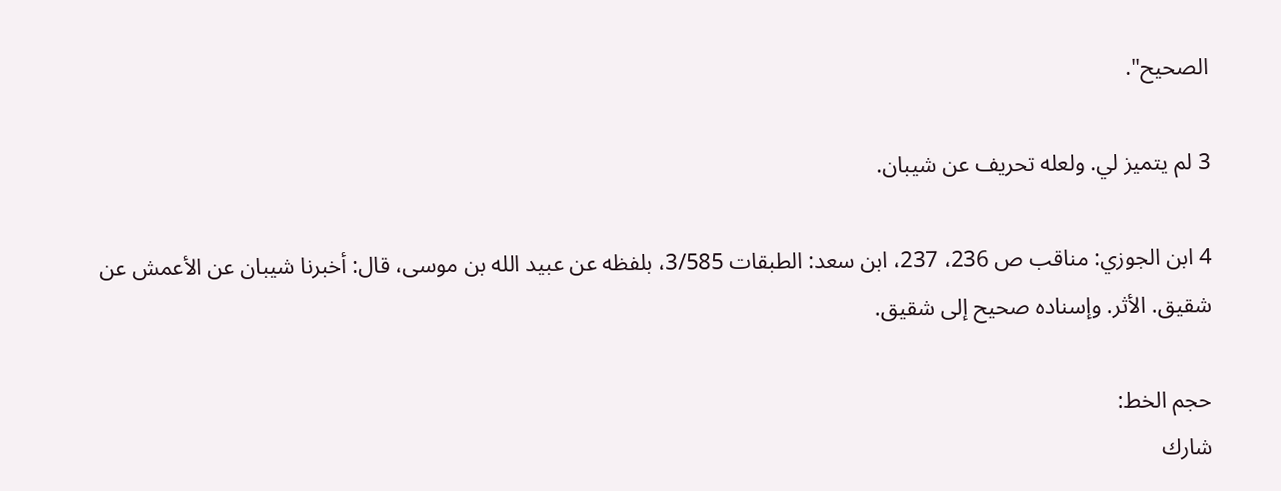الصحيح".

3 لم يتميز لي. ولعله تحريف عن شيبان.

4 ابن الجوزي: مناقب ص 236، 237، ابن سعد: الطبقات 3/585، بلفظه عن عبيد الله بن موسى، قال: أخبرنا شيبان عن الأعمش عن شقيق. الأثر. وإسناده صحيح إلى شقيق.

حجم الخط:
شارك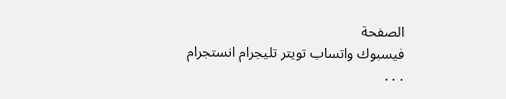الصفحة
فيسبوك واتساب تويتر تليجرام انستجرام
. . .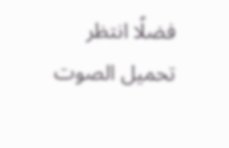فضلًا انتظر تحميل الصوت